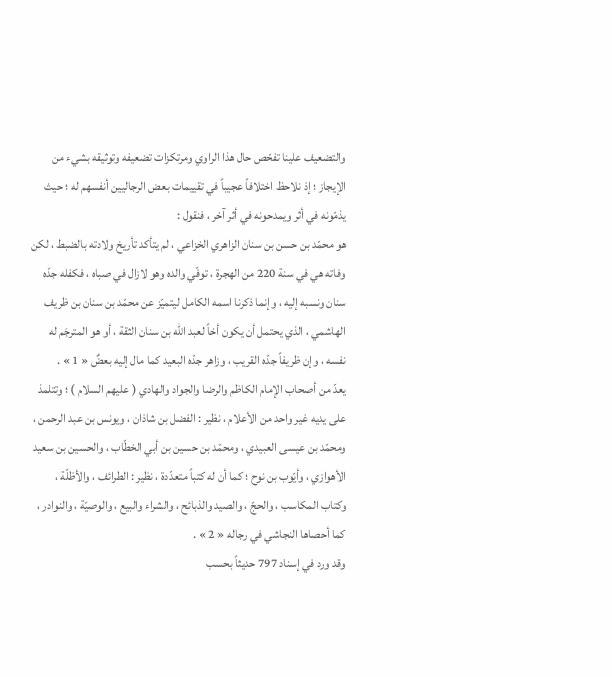والتضعيف علينا تفحّص حال هذا الراوي ومرتكزات تضعيفه وتوثيقه بشيء من الإيجاز ؛ إذ نلاحظ اختلافاً عجيباً في تقييمات بعض الرجاليين أنفسهم له ؛ حيث يذمّونه في أثر ويمدحونه في أثر آخر ، فنقول :
هو محمّد بن حسن بن سنان الزاهري الخزاعي ، لم يتأكد تأريخ ولادته بالضبط ، لكن وفاته هي في سنة 220 من الهجرة ، توفّي والده وهو لازال في صباه ، فكفله جدّه سنان ونسبه إليه ، وإنما ذكرنا اسمه الكامل ليتميّز عن محمّد بن سنان بن ظريف الهاشمي ، الذي يحتمل أن يكون أخاً لعبد الله بن سنان الثقة ، أو هو المترجَم له نفسه ، وإن ظريفاً جدّه القريب ، وزاهر جدّه البعيد كما مال إليه بعضٌ « 1 » .
يعدّ من أصحاب الإمام الكاظم والرضا والجواد والهادي ( عليهم السلام ) ؛ وتتلمذ على يديه غير واحد من الأعلام ، نظير : الفضل بن شاذان ، ويونس بن عبد الرحمن ، ومحمّد بن عيسى العبيدي ، ومحمّد بن حسين بن أبي الخطّاب ، والحسين بن سعيد الأهوازي ، وأيّوب بن نوح ؛ كما أن له كتباً متعدّدة ، نظير : الطرائف ، والأظلّة ، وكتاب المكاسب ، والحجّ ، والصيد والذبائح ، والشراء والبيع ، والوصيّة ، والنوادر ، كما أحصاها النجاشي في رجاله « 2 » .
وقد ورد في إسناد 797 حديثاً بحسب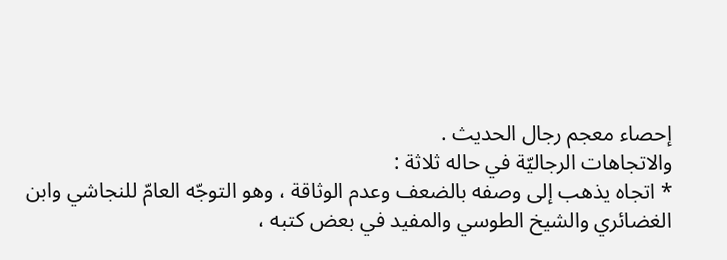إحصاء معجم رجال الحديث .
والاتجاهات الرجاليّة في حاله ثلاثة :
* اتجاه يذهب إلى وصفه بالضعف وعدم الوثاقة ، وهو التوجّه العامّ للنجاشي وابن الغضائري والشيخ الطوسي والمفيد في بعض كتبه ،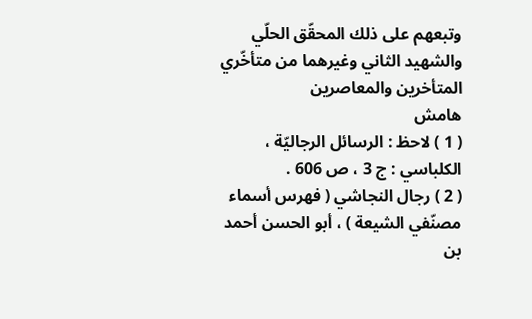وتبعهم على ذلك المحقّق الحلّي والشهيد الثاني وغيرهما من متأخّري المتأخرين والمعاصرين
هامش
( 1 ) لاحظ : الرسائل الرجاليّة ، الكلباسي : ج 3 ، ص 606 .
( 2 ) رجال النجاشي ( فهرس أسماء مصنّفي الشيعة ) ، أبو الحسن أحمد بن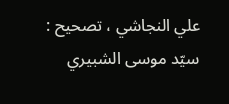علي النجاشي ، تصحيح : سيّد موسى الشبيري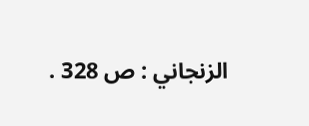الزنجاني : ص 328 .